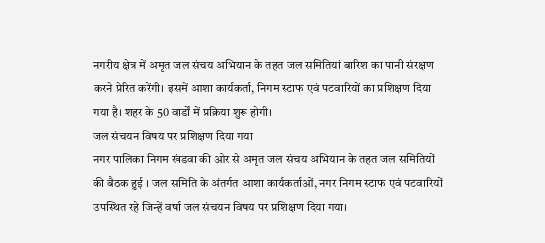नगरीय क्षेत्र में अमृत जल संचय अभियान के तहत जल समितियां बारिश का पानी संरक्षण करने प्रेरित करेंगी। इसमें आशा कार्यकर्ता, निगम स्टाफ एवं पटवारियों का प्रशिक्षण दिया गया है। शहर के 50 वार्डों में प्रक्रिया शुरू होगी।
जल संचयन विषय पर प्रशिक्षण दिया गया
नगर पालिका निगम खंडवा की ओर से अमृत जल संचय अभियान के तहत जल समितियों की बैठक हुई । जल समिति के अंतर्गत आशा कार्यकर्ताओं, नगर निगम स्टाफ एवं पटवारियों उपस्थित रहे जिन्हें वर्षा जल संचयन विषय पर प्रशिक्षण दिया गया।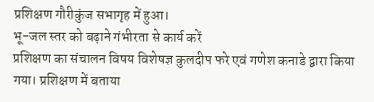प्रशिक्षण गौरीकुंज सभागृह में हुआ।
भू-जल स्तर को बढ़ाने गंभीरता से कार्य करें
प्रशिक्षण का संचालन विषय विशेषज्ञ कुलदीप फरे एवं गणेश कनाडे द्वारा किया गया। प्रशिक्षण में बताया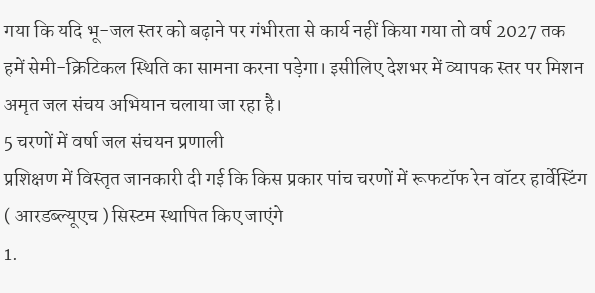गया कि यदि भू-जल स्तर को बढ़ाने पर गंभीरता से कार्य नहीं किया गया तो वर्ष 2027 तक हमें सेमी-क्रिटिकल स्थिति का सामना करना पड़ेगा। इसीलिए देशभर में व्यापक स्तर पर मिशन अमृत जल संचय अभियान चलाया जा रहा है।
5 चरणों में वर्षा जल संचयन प्रणाली
प्रशिक्षण में विस्तृत जानकारी दी गई कि किस प्रकार पांच चरणों में रूफटॉफ रेन वॉटर हार्वेस्टिंग ( आरडब्ल्यूएच ) सिस्टम स्थापित किए जाएंगे
1.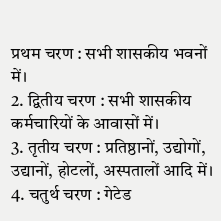प्रथम चरण : सभी शासकीय भवनों में।
2. द्वितीय चरण : सभी शासकीय कर्मचारियों के आवासों में।
3. तृतीय चरण : प्रतिष्ठानों, उद्योगों, उद्यानों, होटलों, अस्पतालों आदि में।
4. चतुर्थ चरण : गेटेड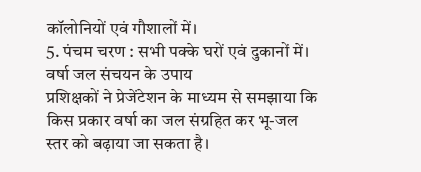कॉलोनियों एवं गौशालों में।
5. पंचम चरण : सभी पक्के घरों एवं दुकानों में।
वर्षा जल संचयन के उपाय
प्रशिक्षकों ने प्रेजेंटेशन के माध्यम से समझाया कि किस प्रकार वर्षा का जल संग्रहित कर भू-जल स्तर को बढ़ाया जा सकता है।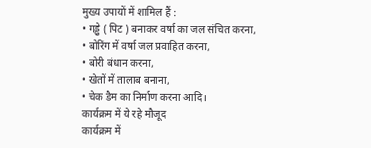मुख्य उपायों में शामिल हैं :
• गड्ढे ( पिट ) बनाकर वर्षा का जल संचित करना,
• बोरिंग में वर्षा जल प्रवाहित करना,
• बोरी बंधान करना,
• खेतों में तालाब बनाना,
• चेक डैम का निर्माण करना आदि।
कार्यक्रम में ये रहे मौजूद
कार्यक्रम में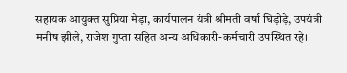सहायक आयुक्त सुप्रिया मेड़ा, कार्यपालन यंत्री श्रीमती वर्षा घिड़ोड़े, उपयंत्री मनीष झीले, राजेश गुप्ता सहित अन्य अधिकारी-कर्मचारी उपस्थित रहे।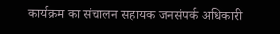कार्यक्रम का संचालन सहायक जनसंपर्क अधिकारी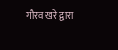गौरव खरे द्वारा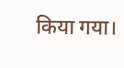किया गया।